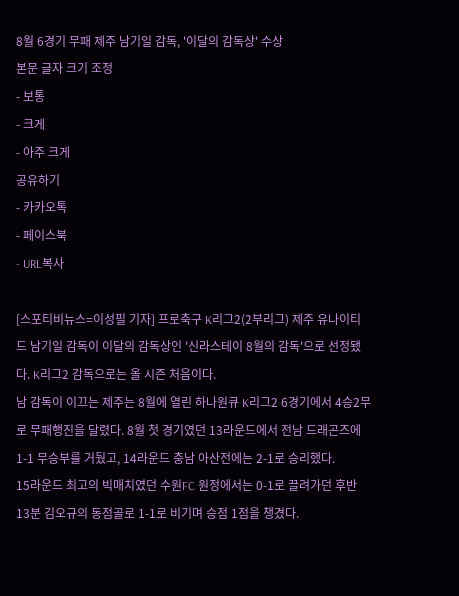8월 6경기 무패 제주 남기일 감독, '이달의 감독상' 수상
본문 글자 크기 조정
- 보통
- 크게
- 아주 크게
공유하기
- 카카오톡
- 페이스북
- URL복사

[스포티비뉴스=이성필 기자] 프로축구 K리그2(2부리그) 제주 유나이티드 남기일 감독이 이달의 감독상인 '신라스테이 8월의 감독'으로 선정됐다. K리그2 감독으로는 올 시즌 처음이다.
남 감독이 이끄는 제주는 8월에 열린 하나원큐 K리그2 6경기에서 4승2무로 무패행진을 달렸다. 8월 첫 경기였던 13라운드에서 전남 드래곤즈에 1-1 무승부를 거뒀고, 14라운드 충남 아산전에는 2-1로 승리했다.
15라운드 최고의 빅매치였던 수원FC 원정에서는 0-1로 끌려가던 후반 13분 김오규의 동점골로 1-1로 비기며 승점 1점을 챙겼다.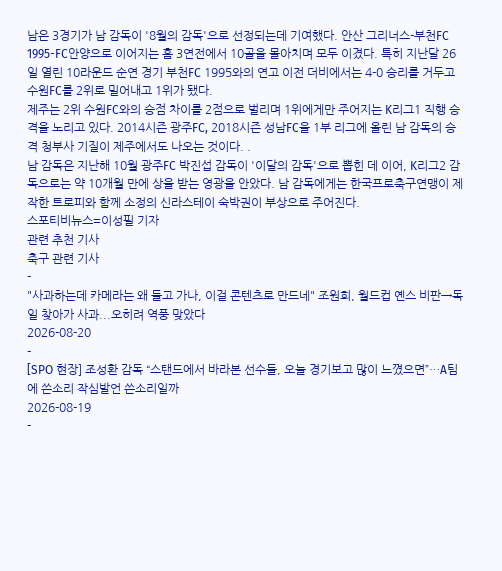남은 3경기가 남 감독이 '8월의 감독'으로 선정되는데 기여했다. 안산 그리너스-부천FC 1995-FC안양으로 이어지는 홈 3연전에서 10골을 몰아치며 모두 이겼다. 특히 지난달 26일 열린 10라운드 순연 경기 부천FC 1995와의 연고 이전 더비에서는 4-0 승리를 거두고 수원FC를 2위로 밀어내고 1위가 됐다.
제주는 2위 수원FC와의 승점 차이를 2점으로 벌리며 1위에게만 주어지는 K리그1 직행 승격을 노리고 있다. 2014시즌 광주FC, 2018시즌 성남FC을 1부 리그에 올린 남 감독의 승격 청부사 기질이 제주에서도 나오는 것이다. .
남 감독은 지난해 10월 광주FC 박진섭 감독이 '이달의 감독'으로 뽑힌 데 이어, K리그2 감독으로는 약 10개월 만에 상을 받는 영광을 안았다. 남 감독에게는 한국프로축구연맹이 제작한 트로피와 함께 소정의 신라스테이 숙박권이 부상으로 주어진다.
스포티비뉴스=이성필 기자
관련 추천 기사
축구 관련 기사
-
"사과하는데 카메라는 왜 들고 가나, 이걸 콘텐츠로 만드네" 조원희, 월드컵 옌스 비판→독일 찾아가 사과...오히려 역풍 맞았다
2026-08-20
-
[SPO 현장] 조성환 감독 “스탠드에서 바라본 선수들, 오늘 경기보고 많이 느꼈으면”…A팀에 쓴소리 작심발언 쓴소리일까
2026-08-19
-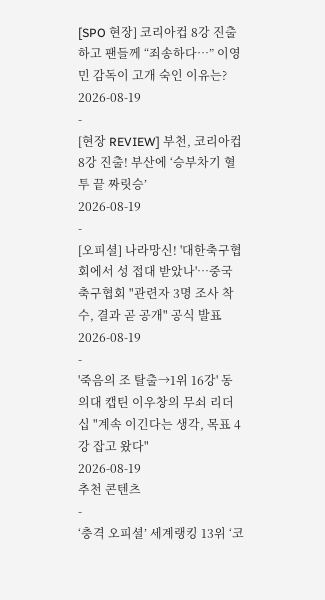[SPO 현장] 코리아컵 8강 진출하고 팬들께 “죄송하다…” 이영민 감독이 고개 숙인 이유는?
2026-08-19
-
[현장 REVIEW] 부천, 코리아컵 8강 진출! 부산에 ‘승부차기 혈투 끝 짜릿승’
2026-08-19
-
[오피셜] 나라망신! '대한축구협회에서 성 접대 받았나'…중국축구협회 "관련자 3명 조사 착수, 결과 곧 공개" 공식 발표
2026-08-19
-
'죽음의 조 탈출→1위 16강' 동의대 캡틴 이우창의 무쇠 리더십 "계속 이긴다는 생각, 목표 4강 잡고 왔다"
2026-08-19
추천 콘텐츠
-
‘충격 오피셜’ 세계랭킹 13위 ‘코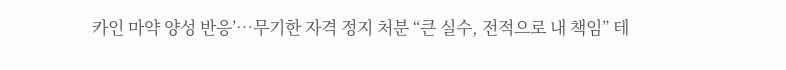카인 마약 양성 반응’…무기한 자격 정지 처분 “큰 실수, 전적으로 내 책임” 테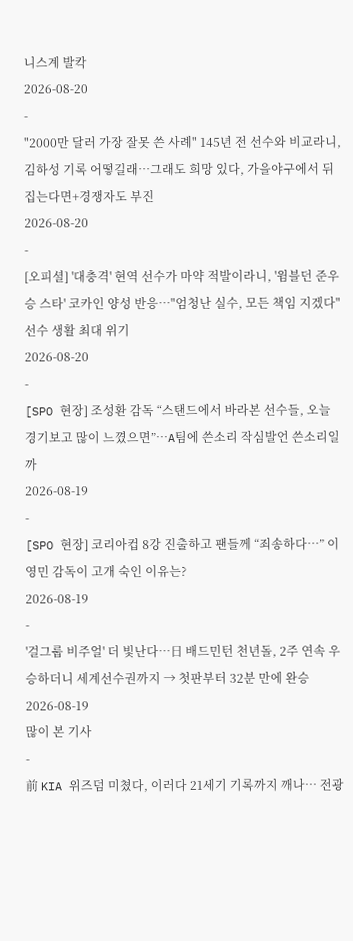니스계 발칵
2026-08-20
-
"2000만 달러 가장 잘못 쓴 사례" 145년 전 선수와 비교라니, 김하성 기록 어떻길래…그래도 희망 있다, 가을야구에서 뒤집는다면+경쟁자도 부진
2026-08-20
-
[오피셜] '대충격' 현역 선수가 마약 적발이라니, '윔블던 준우승 스타' 코카인 양성 반응…"엄청난 실수, 모든 책임 지겠다" 선수 생활 최대 위기
2026-08-20
-
[SPO 현장] 조성환 감독 “스탠드에서 바라본 선수들, 오늘 경기보고 많이 느꼈으면”…A팀에 쓴소리 작심발언 쓴소리일까
2026-08-19
-
[SPO 현장] 코리아컵 8강 진출하고 팬들께 “죄송하다…” 이영민 감독이 고개 숙인 이유는?
2026-08-19
-
'걸그룹 비주얼' 더 빛난다…日 배드민턴 천년돌, 2주 연속 우승하더니 세계선수권까지 → 첫판부터 32분 만에 완승
2026-08-19
많이 본 기사
-
前 KIA 위즈덤 미쳤다, 이러다 21세기 기록까지 깨나… 전광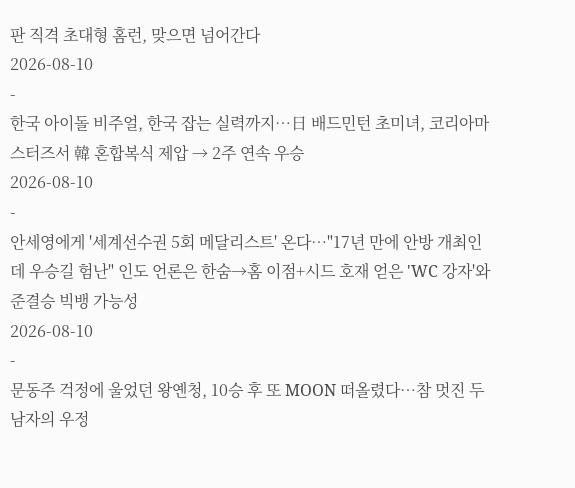판 직격 초대형 홈런, 맞으면 넘어간다
2026-08-10
-
한국 아이돌 비주얼, 한국 잡는 실력까지…日 배드민턴 초미녀, 코리아마스터즈서 韓 혼합복식 제압 → 2주 연속 우승
2026-08-10
-
안세영에게 '세계선수권 5회 메달리스트' 온다…"17년 만에 안방 개최인데 우승길 험난" 인도 언론은 한숨→홈 이점+시드 호재 얻은 'WC 강자'와 준결승 빅뱅 가능성
2026-08-10
-
문동주 걱정에 울었던 왕옌청, 10승 후 또 MOON 떠올렸다…참 멋진 두 남자의 우정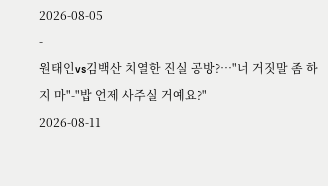2026-08-05
-
원태인vs김백산 치열한 진실 공방?…"너 거짓말 좀 하지 마"-"밥 언제 사주실 거예요?"
2026-08-11